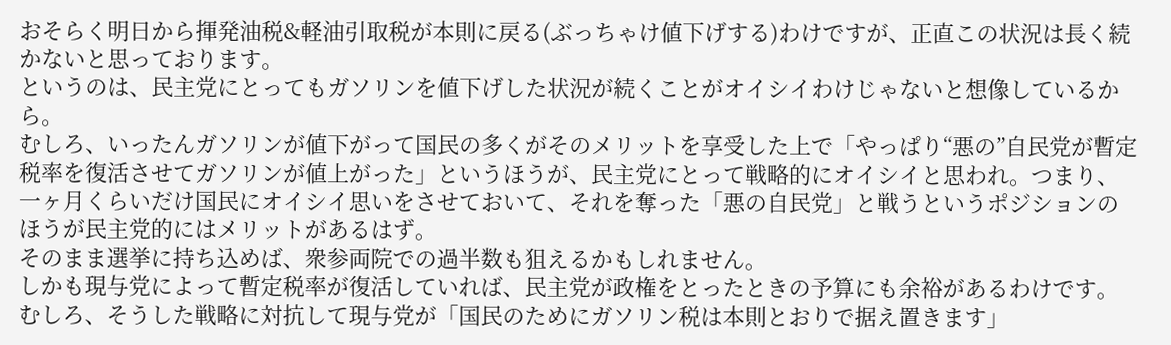おそらく明日から揮発油税&軽油引取税が本則に戻る(ぶっちゃけ値下げする)わけですが、正直この状況は長く続かないと思っております。
というのは、民主党にとってもガソリンを値下げした状況が続くことがオイシイわけじゃないと想像しているから。
むしろ、いったんガソリンが値下がって国民の多くがそのメリットを享受した上で「やっぱり“悪の”自民党が暫定税率を復活させてガソリンが値上がった」というほうが、民主党にとって戦略的にオイシイと思われ。つまり、一ヶ月くらいだけ国民にオイシイ思いをさせておいて、それを奪った「悪の自民党」と戦うというポジションのほうが民主党的にはメリットがあるはず。
そのまま選挙に持ち込めば、衆参両院での過半数も狙えるかもしれません。
しかも現与党によって暫定税率が復活していれば、民主党が政権をとったときの予算にも余裕があるわけです。
むしろ、そうした戦略に対抗して現与党が「国民のためにガソリン税は本則とおりで据え置きます」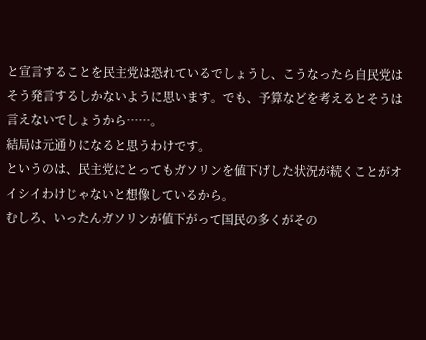と宣言することを民主党は恐れているでしょうし、こうなったら自民党はそう発言するしかないように思います。でも、予算などを考えるとそうは言えないでしょうから……。
結局は元通りになると思うわけです。
というのは、民主党にとってもガソリンを値下げした状況が続くことがオイシイわけじゃないと想像しているから。
むしろ、いったんガソリンが値下がって国民の多くがその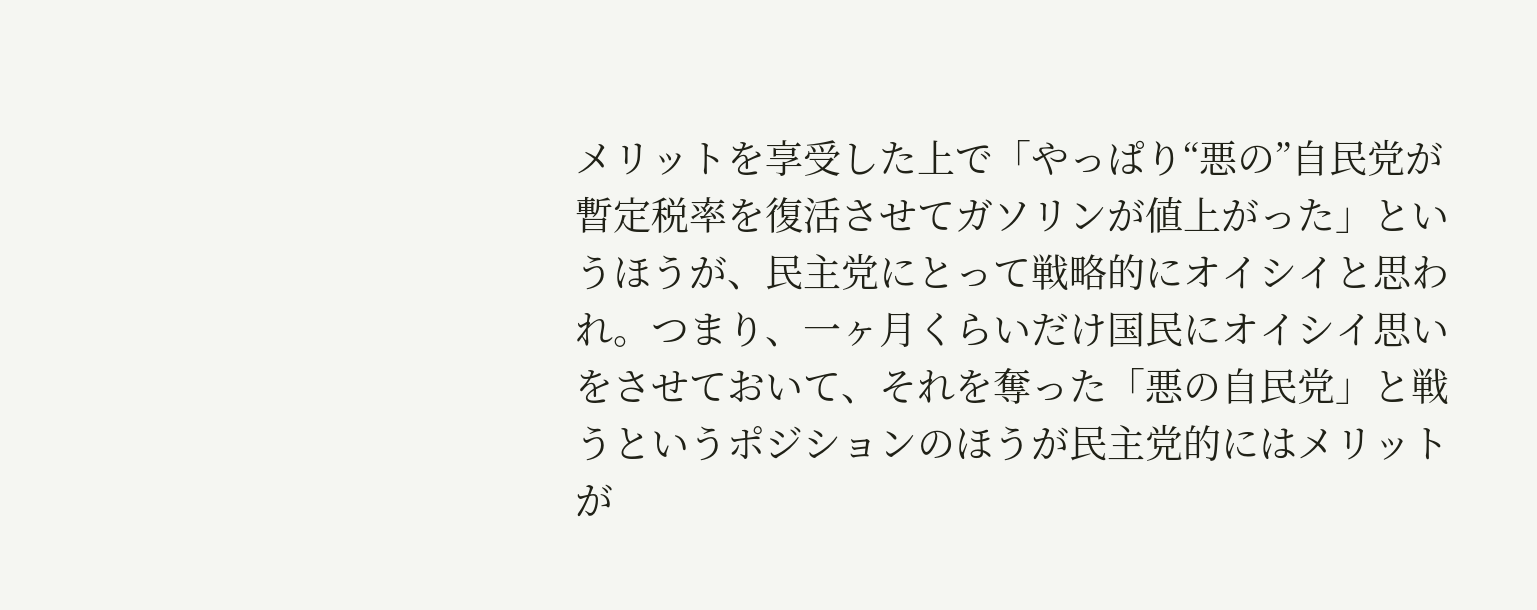メリットを享受した上で「やっぱり“悪の”自民党が暫定税率を復活させてガソリンが値上がった」というほうが、民主党にとって戦略的にオイシイと思われ。つまり、一ヶ月くらいだけ国民にオイシイ思いをさせておいて、それを奪った「悪の自民党」と戦うというポジションのほうが民主党的にはメリットが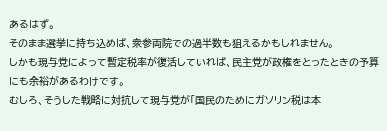あるはず。
そのまま選挙に持ち込めば、衆参両院での過半数も狙えるかもしれません。
しかも現与党によって暫定税率が復活していれば、民主党が政権をとったときの予算にも余裕があるわけです。
むしろ、そうした戦略に対抗して現与党が「国民のためにガソリン税は本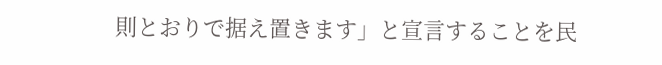則とおりで据え置きます」と宣言することを民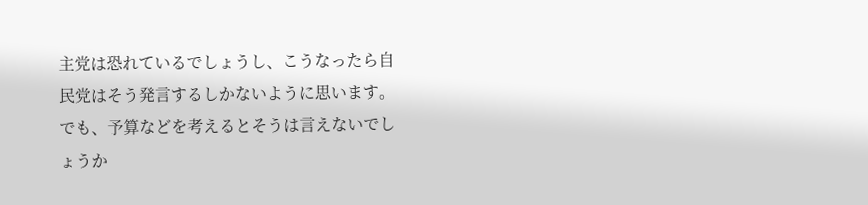主党は恐れているでしょうし、こうなったら自民党はそう発言するしかないように思います。でも、予算などを考えるとそうは言えないでしょうか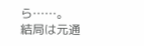ら……。
結局は元通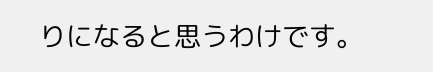りになると思うわけです。